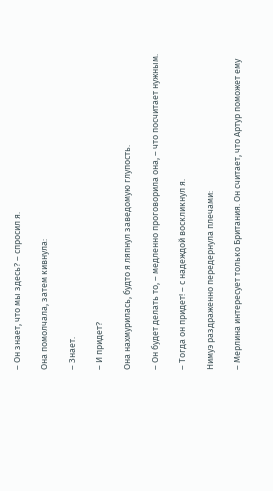– Он знает, что мы здесь? – спросил я.

Она помолчала, затем кивнула:

– Знает.

– И придет?

Она нахмурилась, будто я ляпнул заведомую глупость.

– Он будет делать то, – медленно проговорила она, – что посчитает нужным.

– Тогда он придет! – с надеждой воскликнул я.

Нимуэ раздраженно передернула плечами:

– Мерлина интересует только Британия. Он считает, что Артур поможет ему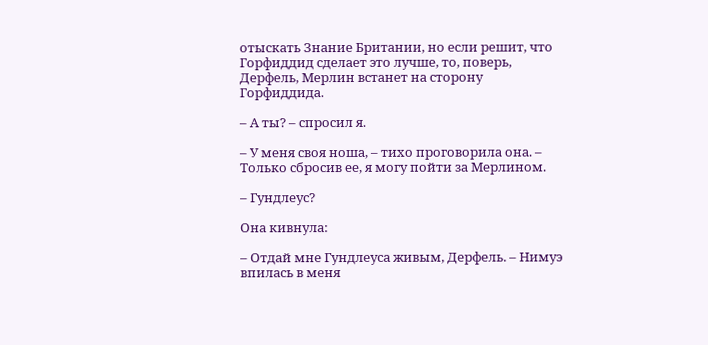отыскать Знание Британии, но если решит, что Горфиддид сделает это лучше, то, поверь, Дерфель, Мерлин встанет на сторону Горфиддида.

– А ты? – спросил я.

– У меня своя ноша, – тихо проговорила она. – Только сбросив ее, я могу пойти за Мерлином.

– Гундлеус?

Она кивнула:

– Отдай мне Гундлеуса живым, Дерфель. – Нимуэ впилась в меня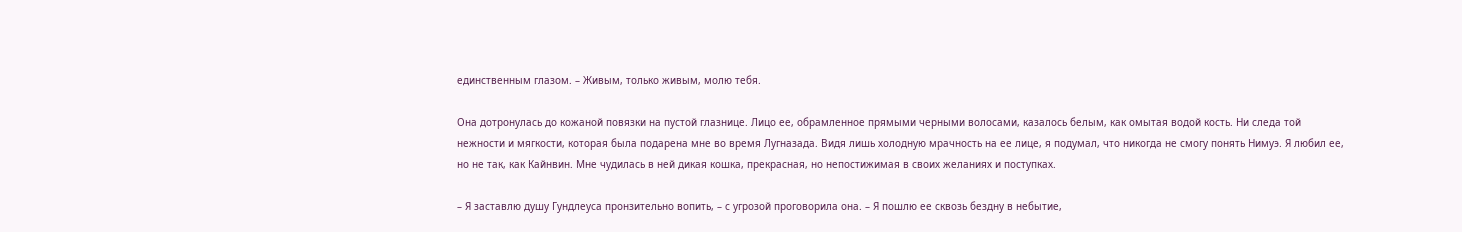единственным глазом. – Живым, только живым, молю тебя.

Она дотронулась до кожаной повязки на пустой глазнице. Лицо ее, обрамленное прямыми черными волосами, казалось белым, как омытая водой кость. Ни следа той нежности и мягкости, которая была подарена мне во время Лугназада. Видя лишь холодную мрачность на ее лице, я подумал, что никогда не смогу понять Нимуэ. Я любил ее, но не так, как Кайнвин. Мне чудилась в ней дикая кошка, прекрасная, но непостижимая в своих желаниях и поступках.

– Я заставлю душу Гундлеуса пронзительно вопить, – с угрозой проговорила она. – Я пошлю ее сквозь бездну в небытие,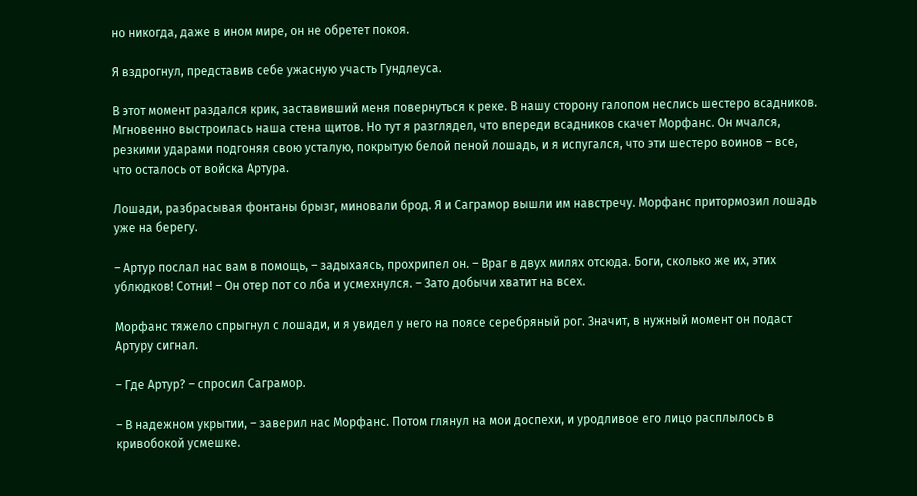но никогда, даже в ином мире, он не обретет покоя.

Я вздрогнул, представив себе ужасную участь Гундлеуса.

В этот момент раздался крик, заставивший меня повернуться к реке. В нашу сторону галопом неслись шестеро всадников. Мгновенно выстроилась наша стена щитов. Но тут я разглядел, что впереди всадников скачет Морфанс. Он мчался, резкими ударами подгоняя свою усталую, покрытую белой пеной лошадь, и я испугался, что эти шестеро воинов – все, что осталось от войска Артура.

Лошади, разбрасывая фонтаны брызг, миновали брод. Я и Саграмор вышли им навстречу. Морфанс притормозил лошадь уже на берегу.

– Артур послал нас вам в помощь, – задыхаясь, прохрипел он. – Враг в двух милях отсюда. Боги, сколько же их, этих ублюдков! Сотни! – Он отер пот со лба и усмехнулся. – Зато добычи хватит на всех.

Морфанс тяжело спрыгнул с лошади, и я увидел у него на поясе серебряный рог. Значит, в нужный момент он подаст Артуру сигнал.

– Где Артур? – спросил Саграмор.

– В надежном укрытии, – заверил нас Морфанс. Потом глянул на мои доспехи, и уродливое его лицо расплылось в кривобокой усмешке.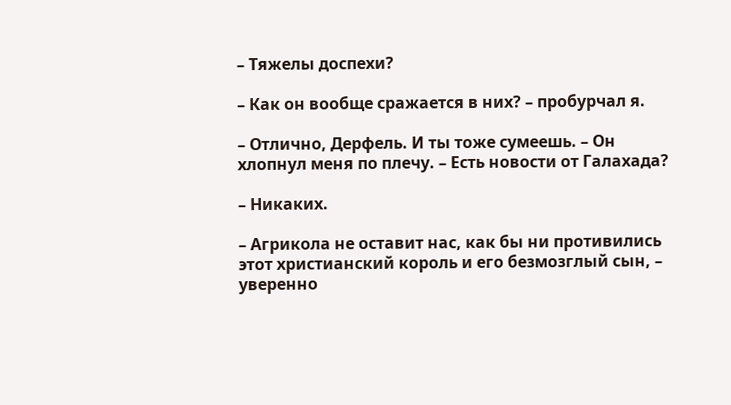– Тяжелы доспехи?

– Как он вообще сражается в них? – пробурчал я.

– Отлично, Дерфель. И ты тоже сумеешь. – Он хлопнул меня по плечу. – Есть новости от Галахада?

– Никаких.

– Агрикола не оставит нас, как бы ни противились этот христианский король и его безмозглый сын, – уверенно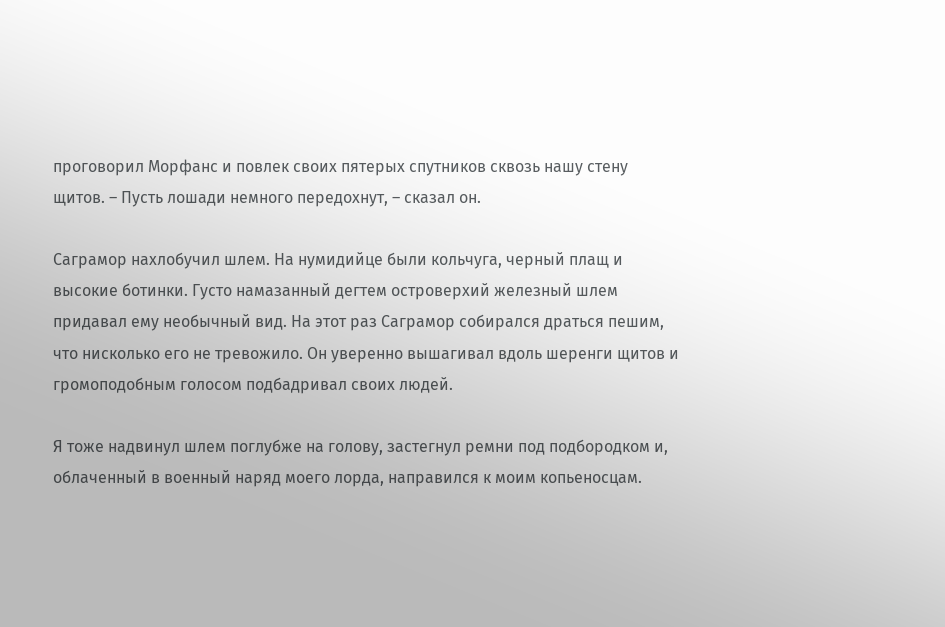проговорил Морфанс и повлек своих пятерых спутников сквозь нашу стену щитов. – Пусть лошади немного передохнут, – сказал он.

Саграмор нахлобучил шлем. На нумидийце были кольчуга, черный плащ и высокие ботинки. Густо намазанный дегтем островерхий железный шлем придавал ему необычный вид. На этот раз Саграмор собирался драться пешим, что нисколько его не тревожило. Он уверенно вышагивал вдоль шеренги щитов и громоподобным голосом подбадривал своих людей.

Я тоже надвинул шлем поглубже на голову, застегнул ремни под подбородком и, облаченный в военный наряд моего лорда, направился к моим копьеносцам.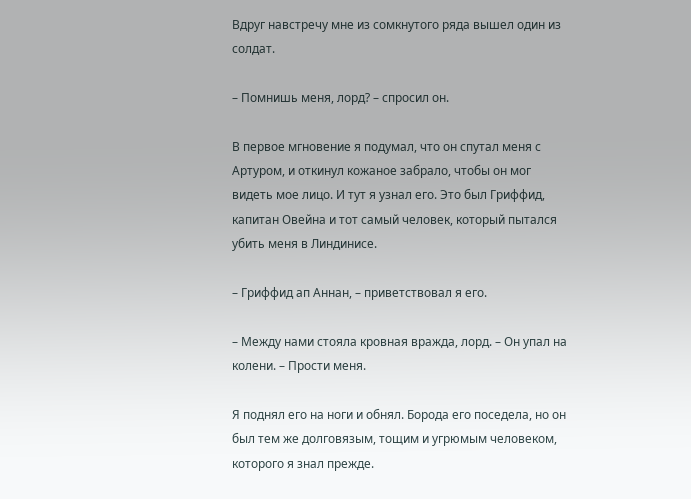Вдруг навстречу мне из сомкнутого ряда вышел один из солдат.

– Помнишь меня, лорд? – спросил он.

В первое мгновение я подумал, что он спутал меня с Артуром, и откинул кожаное забрало, чтобы он мог видеть мое лицо. И тут я узнал его. Это был Гриффид, капитан Овейна и тот самый человек, который пытался убить меня в Линдинисе.

– Гриффид ап Аннан, – приветствовал я его.

– Между нами стояла кровная вражда, лорд. – Он упал на колени. – Прости меня.

Я поднял его на ноги и обнял. Борода его поседела, но он был тем же долговязым, тощим и угрюмым человеком, которого я знал прежде.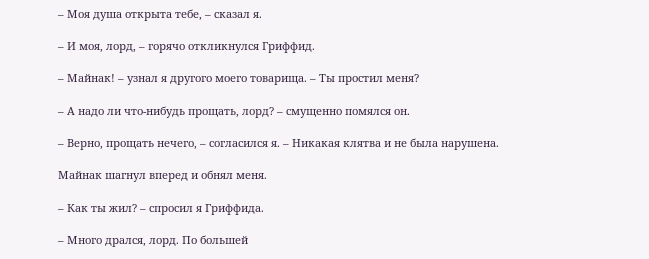– Моя душа открыта тебе, – сказал я.

– И моя, лорд, – горячо откликнулся Гриффид.

– Майнак! – узнал я другого моего товарища. – Ты простил меня?

– А надо ли что-нибудь прощать, лорд? – смущенно помялся он.

– Верно, прощать нечего, – согласился я. – Никакая клятва и не была нарушена.

Майнак шагнул вперед и обнял меня.

– Как ты жил? – спросил я Гриффида.

– Много дрался, лорд. По большей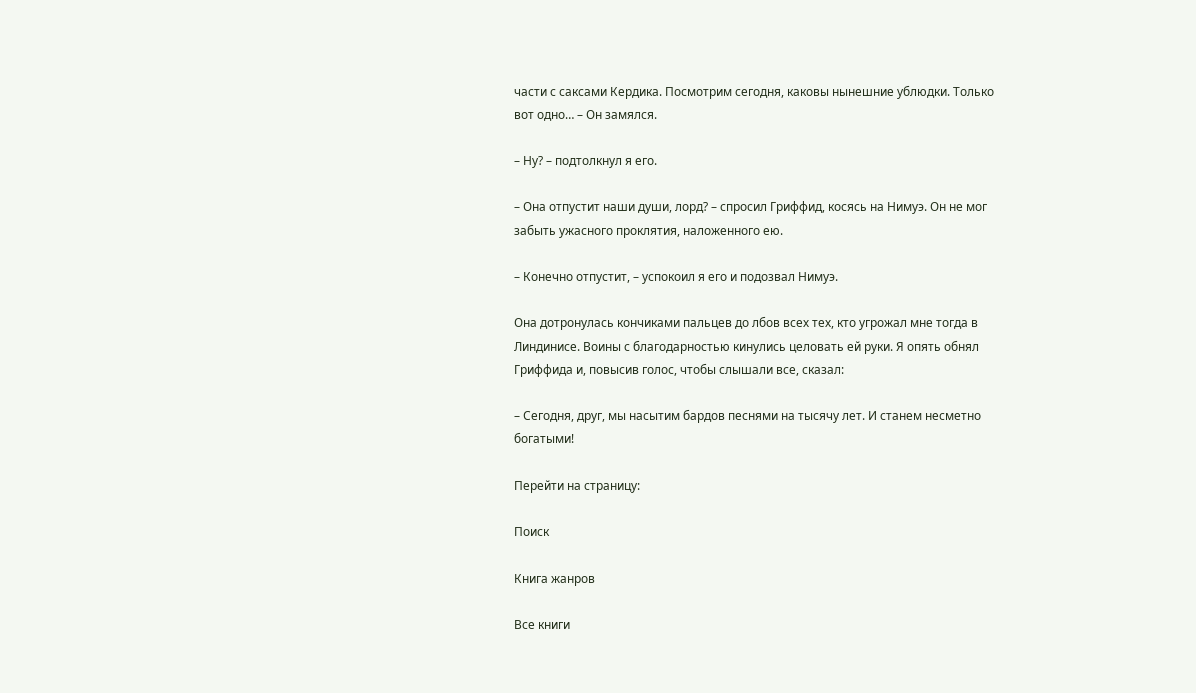части с саксами Кердика. Посмотрим сегодня, каковы нынешние ублюдки. Только вот одно… – Он замялся.

– Ну? – подтолкнул я его.

– Она отпустит наши души, лорд? – спросил Гриффид, косясь на Нимуэ. Он не мог забыть ужасного проклятия, наложенного ею.

– Конечно отпустит, – успокоил я его и подозвал Нимуэ.

Она дотронулась кончиками пальцев до лбов всех тех, кто угрожал мне тогда в Линдинисе. Воины с благодарностью кинулись целовать ей руки. Я опять обнял Гриффида и, повысив голос, чтобы слышали все, сказал:

– Сегодня, друг, мы насытим бардов песнями на тысячу лет. И станем несметно богатыми!

Перейти на страницу:

Поиск

Книга жанров

Все книги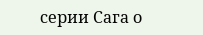серии Сага о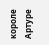короле Артуре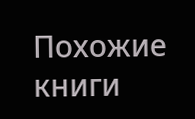Похожие книги